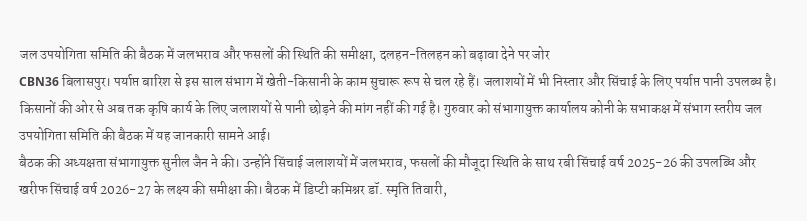जल उपयोगिता समिति की बैठक में जलभराव और फसलों की स्थिति की समीक्षा, दलहन-तिलहन को बढ़ावा देने पर जोर
CBN36 बिलासपुर। पर्याप्त बारिश से इस साल संभाग में खेती-किसानी के काम सुचारू रूप से चल रहे हैं। जलाशयों में भी निस्तार और सिंचाई के लिए पर्याप्त पानी उपलब्ध है। किसानों की ओर से अब तक कृषि कार्य के लिए जलाशयों से पानी छोड़ने की मांग नहीं की गई है। गुरुवार को संभागायुक्त कार्यालय कोनी के सभाकक्ष में संभाग स्तरीय जल उपयोगिता समिति की बैठक में यह जानकारी सामने आई।
बैठक की अध्यक्षता संभागायुक्त सुनील जैन ने की। उन्होंने सिंचाई जलाशयों में जलभराव, फसलों की मौजूदा स्थिति के साथ रबी सिंचाई वर्ष 2025-26 की उपलब्धि और खरीफ सिंचाई वर्ष 2026-27 के लक्ष्य की समीक्षा की। बैठक में डिप्टी कमिश्नर डॉ. स्मृति तिवारी,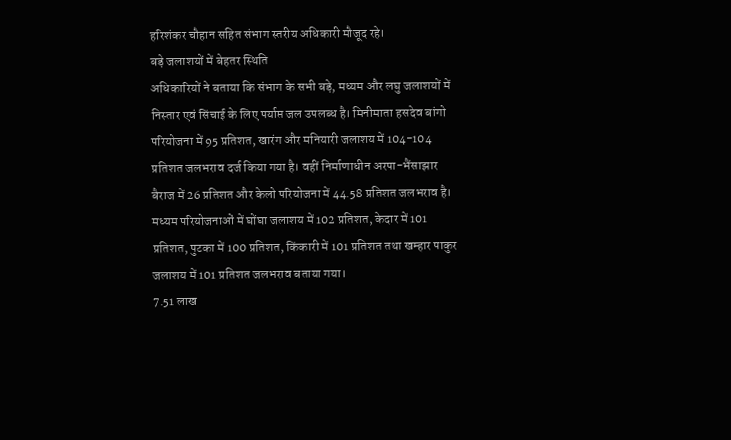हरिशंकर चौहान सहित संभाग स्तरीय अधिकारी मौजूद रहे।
बड़े जलाशयों में बेहतर स्थिति
अधिकारियों ने बताया कि संभाग के सभी बड़े, मध्यम और लघु जलाशयों में निस्तार एवं सिंचाई के लिए पर्याप्त जल उपलब्ध है। मिनीमाता हसदेव बांगो परियोजना में 95 प्रतिशत, खारंग और मनियारी जलाशय में 104-104 प्रतिशत जलभराव दर्ज किया गया है। वहीं निर्माणाधीन अरपा-भैंसाझार बैराज में 26 प्रतिशत और केलो परियोजना में 44.58 प्रतिशत जलभराव है।
मध्यम परियोजनाओं में घोंघा जलाशय में 102 प्रतिशत, केदार में 101 प्रतिशत, पुटका में 100 प्रतिशत, किंकारी में 101 प्रतिशत तथा खम्हार पाकुर जलाशय में 101 प्रतिशत जलभराव बताया गया।
7.51 लाख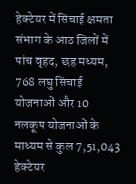हेक्टेयर में सिंचाई क्षमता
संभाग के आठ जिलों में पांच वृहद, छह मध्यम, 768 लघु सिंचाई योजनाओं और 10 नलकूप योजनाओं के माध्यम से कुल 7,51,043 हेक्टेयर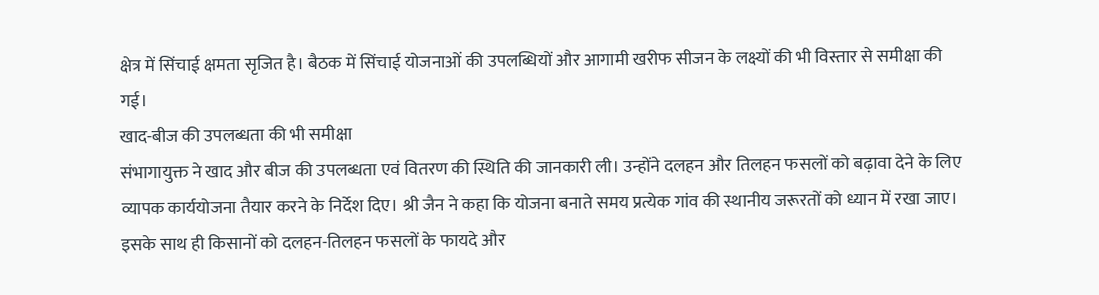क्षेत्र में सिंचाई क्षमता सृजित है। बैठक में सिंचाई योजनाओं की उपलब्धियों और आगामी खरीफ सीजन के लक्ष्यों की भी विस्तार से समीक्षा की गई।
खाद-बीज की उपलब्धता की भी समीक्षा
संभागायुक्त ने खाद और बीज की उपलब्धता एवं वितरण की स्थिति की जानकारी ली। उन्होंने दलहन और तिलहन फसलों को बढ़ावा देने के लिए व्यापक कार्ययोजना तैयार करने के निर्देश दिए। श्री जैन ने कहा कि योजना बनाते समय प्रत्येक गांव की स्थानीय जरूरतों को ध्यान में रखा जाए। इसके साथ ही किसानों को दलहन-तिलहन फसलों के फायदे और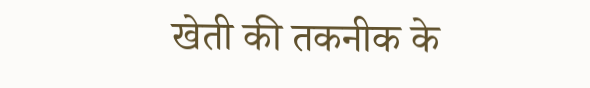खेती की तकनीक के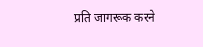प्रति जागरूक करने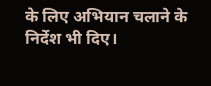के लिए अभियान चलाने के निर्देश भी दिए।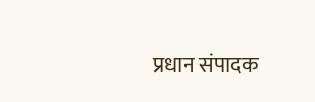प्रधान संपादक